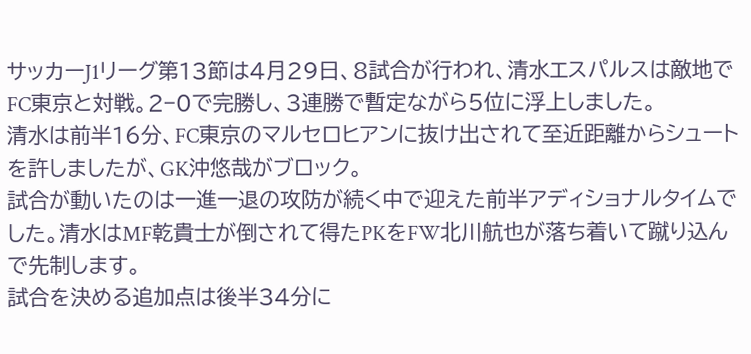サッカーJ1リーグ第13節は4月29日、8試合が行われ、清水エスパルスは敵地でFC東京と対戦。2−0で完勝し、3連勝で暫定ながら5位に浮上しました。
清水は前半16分、FC東京のマルセロヒアンに抜け出されて至近距離からシュートを許しましたが、GK沖悠哉がブロック。
試合が動いたのは一進一退の攻防が続く中で迎えた前半アディショナルタイムでした。清水はMF乾貴士が倒されて得たPKをFW北川航也が落ち着いて蹴り込んで先制します。
試合を決める追加点は後半34分に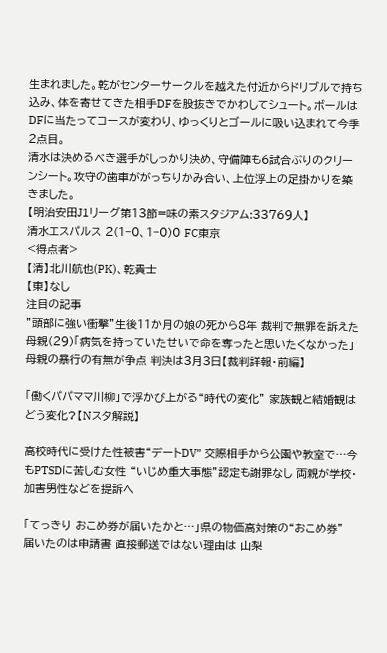生まれました。乾がセンターサークルを越えた付近からドリブルで持ち込み、体を寄せてきた相手DFを股抜きでかわしてシュート。ボールはDFに当たってコースが変わり、ゆっくりとゴールに吸い込まれて今季2点目。
清水は決めるべき選手がしっかり決め、守備陣も6試合ぶりのクリーンシート。攻守の歯車ががっちりかみ合い、上位浮上の足掛かりを築きました。
【明治安田J1リーグ第13節=味の素スタジアム:33769人】
清水エスパルス 2(1−0、1−0)0 FC東京
<得点者>
【清】北川航也(PK)、乾貴士
【東】なし
注目の記事
”頭部に強い衝撃”生後11か月の娘の死から8年 裁判で無罪を訴えた母親(29)「病気を持っていたせいで命を奪ったと思いたくなかった」 母親の暴行の有無が争点 判決は3月3日【裁判詳報・前編】

「働くパパママ川柳」で浮かび上がる“時代の変化” 家族観と結婚観はどう変化?【Nスタ解説】

高校時代に受けた性被害“デートDV” 交際相手から公園や教室で…今もPTSDに苦しむ女性 “いじめ重大事態”認定も謝罪なし 両親が学校・加害男性などを提訴へ

「てっきり おこめ券が届いたかと…」県の物価高対策の“おこめ券” 届いたのは申請書 直接郵送ではない理由は 山梨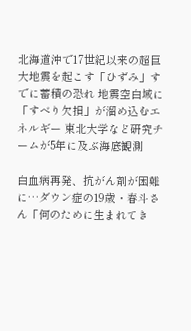北海道沖で17世紀以来の超巨大地震を起こす「ひずみ」すでに蓄積の恐れ 地震空白域に「すべり欠損」が溜め込むエネルギー 東北大学など研究チームが5年に及ぶ海底観測

白血病再発、抗がん剤が困難に…ダウン症の19歳・春斗さん「何のために生まれてき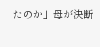たのか」母が決断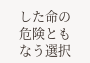した命の危険ともなう選択